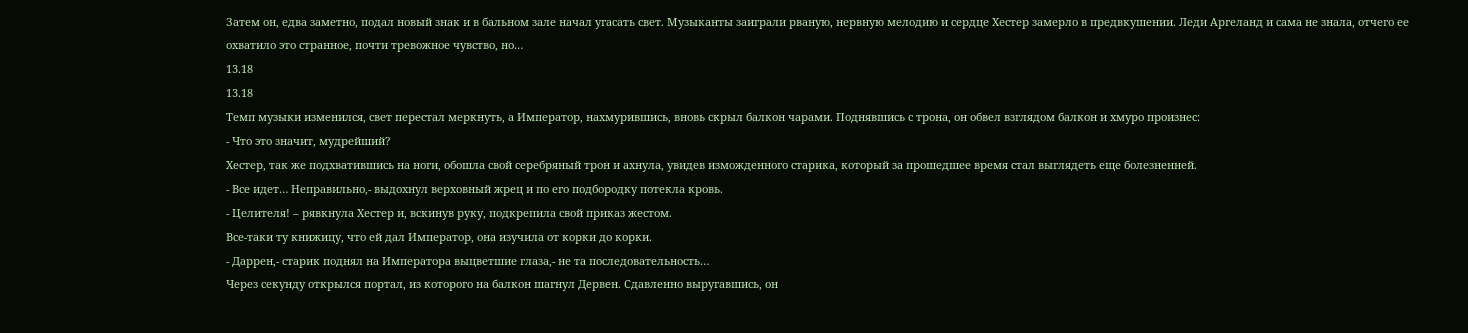Затем он, едва заметно, подал новый знак и в бальном зале начал угасать свет. Музыканты заиграли рваную, нервную мелодию и сердце Хестер замерло в предвкушении. Леди Аргеланд и сама не знала, отчего ее охватило это странное, почти тревожное чувство, но…
13.18
13.18
Темп музыки изменился, свет перестал меркнуть, а Император, нахмурившись, вновь скрыл балкон чарами. Поднявшись с трона, он обвел взглядом балкон и хмуро произнес:
- Что это значит, мудрейший?
Хестер, так же подхватившись на ноги, обошла свой серебряный трон и ахнула, увидев изможденного старика, который за прошедшее время стал выглядеть еще болезненней.
- Все идет… Неправильно,- выдохнул верховный жрец и по его подбородку потекла кровь.
- Целителя! – рявкнула Хестер и, вскинув руку, подкрепила свой приказ жестом.
Все-таки ту книжицу, что ей дал Император, она изучила от корки до корки.
- Даррен,- старик поднял на Императора выцветшие глаза,- не та последовательность…
Через секунду открылся портал, из которого на балкон шагнул Дервен. Сдавленно выругавшись, он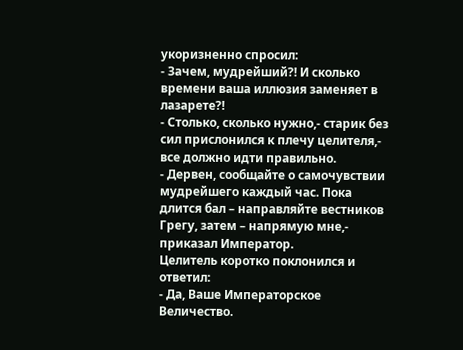укоризненно спросил:
- Зачем, мудрейший?! И сколько времени ваша иллюзия заменяет в лазарете?!
- Столько, сколько нужно,- старик без сил прислонился к плечу целителя,- все должно идти правильно.
- Дервен, сообщайте о самочувствии мудрейшего каждый час. Пока длится бал – направляйте вестников Грегу, затем – напрямую мне,- приказал Император.
Целитель коротко поклонился и ответил:
- Да, Ваше Императорское Величество.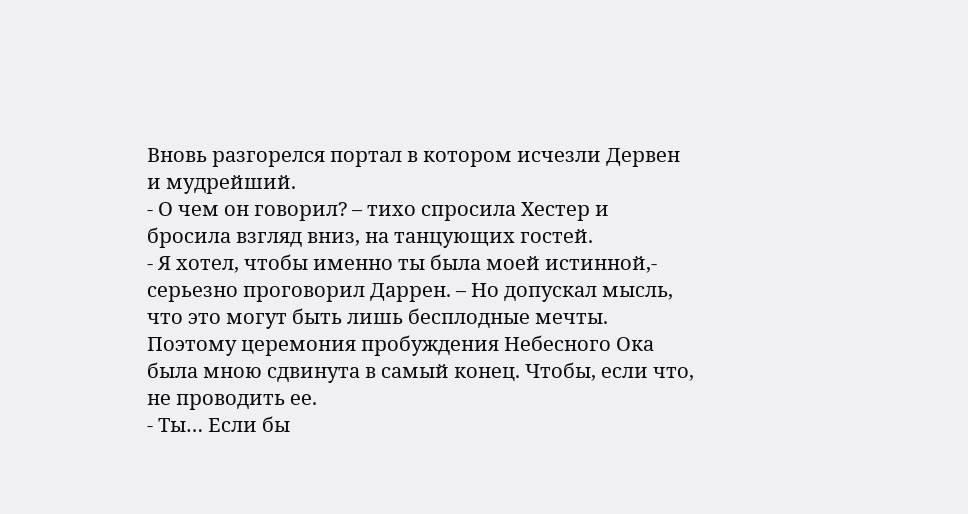Вновь разгорелся портал в котором исчезли Дервен и мудрейший.
- О чем он говорил? – тихо спросила Хестер и бросила взгляд вниз, на танцующих гостей.
- Я хотел, чтобы именно ты была моей истинной,- серьезно проговорил Даррен. – Но допускал мысль, что это могут быть лишь бесплодные мечты. Поэтому церемония пробуждения Небесного Ока была мною сдвинута в самый конец. Чтобы, если что, не проводить ее.
- Ты… Если бы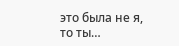это была не я, то ты…